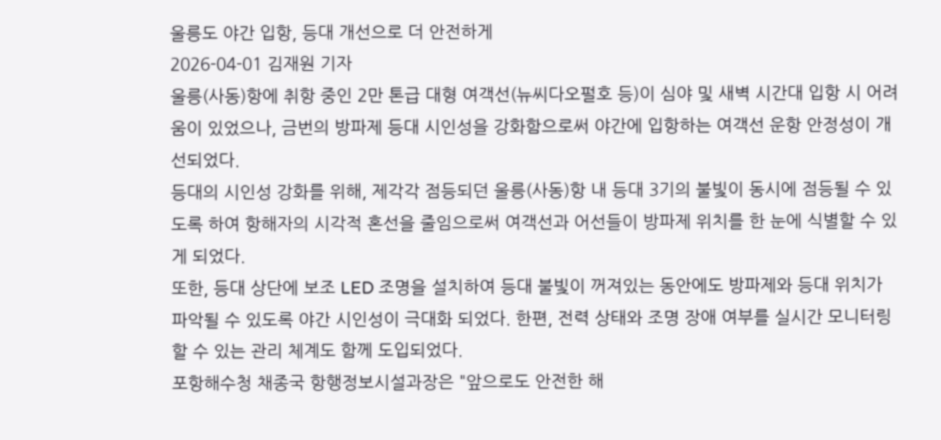울릉도 야간 입항, 등대 개선으로 더 안전하게
2026-04-01 김재원 기자
울릉(사동)항에 취항 중인 2만 톤급 대형 여객선(뉴씨다오펄호 등)이 심야 및 새벽 시간대 입항 시 어려움이 있었으나, 금번의 방파제 등대 시인성을 강화함으로써 야간에 입항하는 여객선 운항 안정성이 개선되었다.
등대의 시인성 강화를 위해, 제각각 점등되던 울릉(사동)항 내 등대 3기의 불빛이 동시에 점등될 수 있도록 하여 항해자의 시각적 혼선을 줄임으로써 여객선과 어선들이 방파제 위치를 한 눈에 식별할 수 있게 되었다.
또한, 등대 상단에 보조 LED 조명을 설치하여 등대 불빛이 꺼져있는 동안에도 방파제와 등대 위치가 파악될 수 있도록 야간 시인성이 극대화 되었다. 한편, 전력 상태와 조명 장애 여부를 실시간 모니터링 할 수 있는 관리 체계도 함께 도입되었다.
포항해수청 채종국 항행정보시설과장은 "앞으로도 안전한 해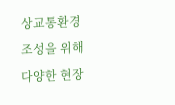상교통환경 조성을 위해 다양한 현장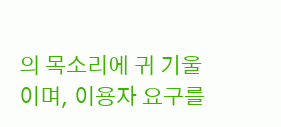의 목소리에 귀 기울이며, 이용자 요구를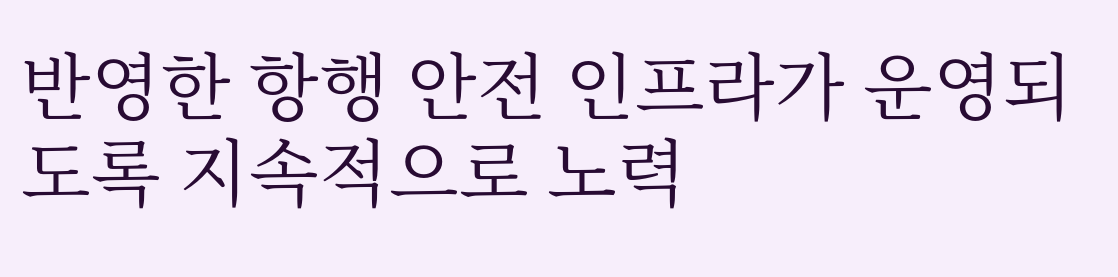반영한 항행 안전 인프라가 운영되도록 지속적으로 노력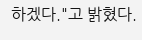하겠다."고 밝혔다.